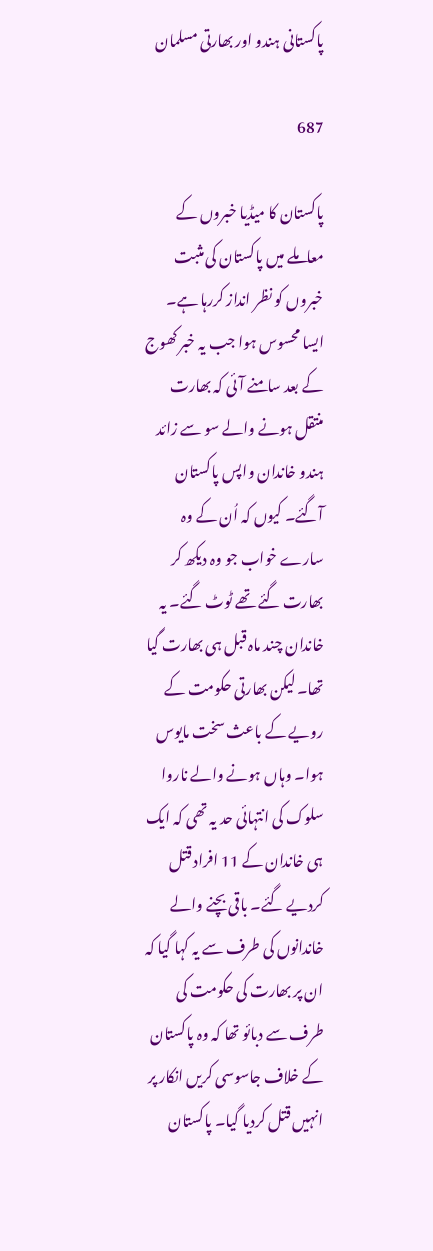پاکستانی ہندو اور بھارتی مسلمان

687

پاکستان کا میڈیا خبروں کے معاملے میں پاکستان کی مثبت خبروں کو نظر انداز کررہا ہے۔ ایسا محسوس ہوا جب یہ خبر کھوج کے بعد سامنے آئی کہ بھارت منتقل ہونے والے سو سے زائد ہندو خاندان واپس پاکستان آگئے۔ کیوں کہ اُن کے وہ سارے خواب جو وہ دیکھ کر بھارت گئے تھے ٹوٹ گئے۔ یہ خاندان چند ماہ قبل ہی بھارت گیا تھا۔ لیکن بھارتی حکومت کے رویے کے باعث سخت مایوس ہوا۔ وہاں ہونے والے ناروا سلوک کی انتہائی حد یہ تھی کہ ایک ہی خاندان کے 11 افراد قتل کردیے گئے۔ باقی بچنے والے خاندانوں کی طرف سے یہ کہا گیا کہ ان پر بھارت کی حکومت کی طرف سے دبائو تھا کہ وہ پاکستان کے خلاف جاسوسی کریں انکار پر انہیں قتل کردیا گیا۔ پاکستان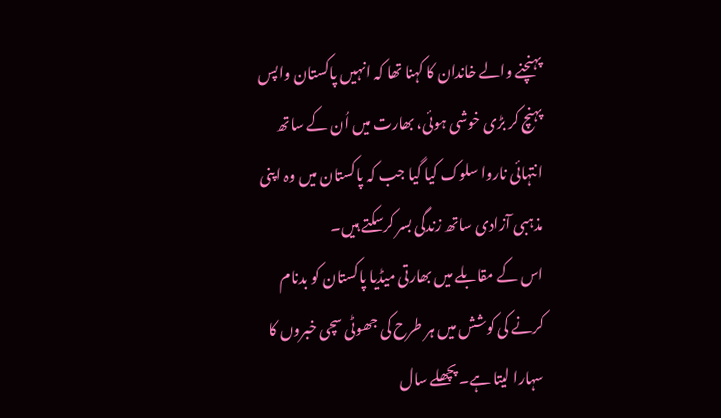پہنچنے والے خاندان کا کہنا تھا کہ انہیں پاکستان واپس پہنچ کر بڑی خوشی ہوئی، بھارت میں اُن کے ساتھ انتہائی ناروا سلوک کیا گیا جب کہ پاکستان میں وہ اپنی مذہبی آزادی ساتھ زندگی بسر کرسکتے ہیں۔
اس کے مقابلے میں بھارتی میڈیا پاکستان کو بدنام کرنے کی کوشش میں ہر طرح کی جھوٹی سچی خبروں کا سہارا لیتا ہے۔ پچھلے سال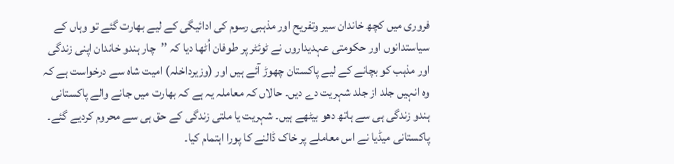فروری میں کچھ خاندان سیر وتفریح اور مذہبی رسوم کی ادائیگی کے لیے بھارت گئے تو وہاں کے سیاستدانوں اور حکومتی عہدیداروں نے ٹوئٹر پر طوفان اُٹھا دیا کہ ’’چار ہندو خاندان اپنی زندگی اور مذہب کو بچانے کے لیے پاکستان چھوڑ آئے ہیں اور (وزیرداخلہ) امیت شاہ سے درخواست ہے کہ وہ انہیں جلد از جلد شہریت دے دیں۔ حالاں کہ معاملہ یہ ہے کہ بھارت میں جانے والے پاکستانی ہندو زندگی ہی سے ہاتھ دھو بیٹھے ہیں۔ شہریت یا ملتی زندگی کے حق ہی سے محروم کردیے گئے۔ پاکستانی میڈیا نے اس معاملے پر خاک ڈالنے کا پورا اہتمام کیا۔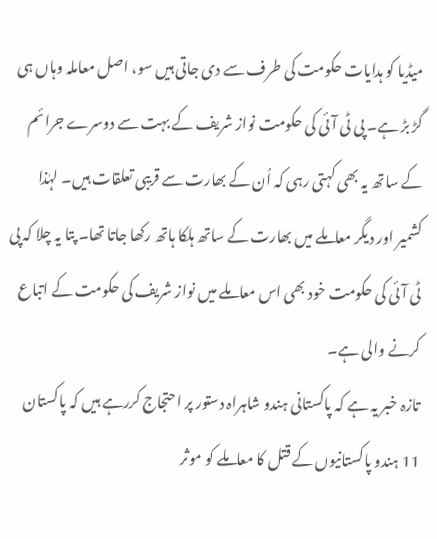میڈیا کو ہدایات حکومت کی طرف سے دی جاتی ہیں سو، اصل معاملہ وہاں ہی گڑ بڑ ہے۔ پی ٹی آئی کی حکومت نواز شریف کے بہت سے دوسرے جرائم کے ساتھ یہ بھی کہتی رہی کہ اُن کے بھارت سے قریبی تعلقات ہیں۔ لہٰذا کشمیر اور دیگر معاملے میں بھارت کے ساتھ ہلکا ہاتھ رکھا جاتا تھا۔ پتا یہ چلا کہ پی ٹی آئی کی حکومت خود بھی اس معاملے میں نواز شریف کی حکومت کے اتباع کرنے والی ہے۔
تازہ خبر یہ ہے کہ پاکستانی ہندو شاہراہ دستور پر احتجاج کررہے ہیں کہ پاکستان 11 ہندو پاکستانیوں کے قتل کا معاملے کو موثر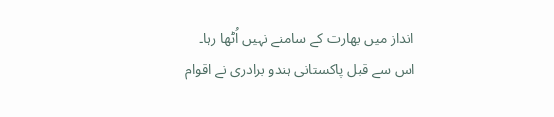انداز میں بھارت کے سامنے نہیں اُٹھا رہا۔ اس سے قبل پاکستانی ہندو برادری نے اقوام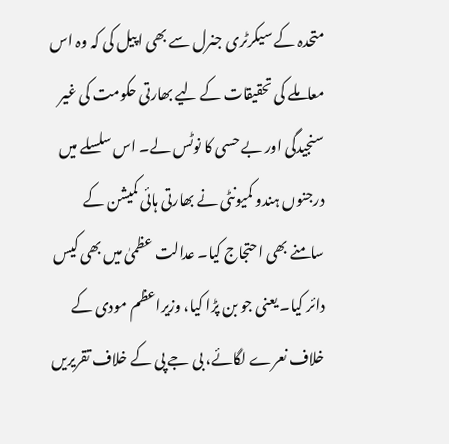متحدہ کے سیکرٹری جنرل سے بھی اپیل کی کہ وہ اس معاملے کی تحقیقات کے لیے بھارتی حکومت کی غیر سنجیدگی اور بے حسی کا نوٹس لے۔ اس سلسلے میں درجنوں ہندو کمیونٹی نے بھارتی ہائی کمیشن کے سامنے بھی احتجاج کیا۔ عدالت عظمیٰ میں بھی کیس دائر کیا۔ یعنی جو بن پڑا کیا، وزیراعظم مودی کے خلاف نعرے لگائے، بی جے پی کے خلاف تقریریں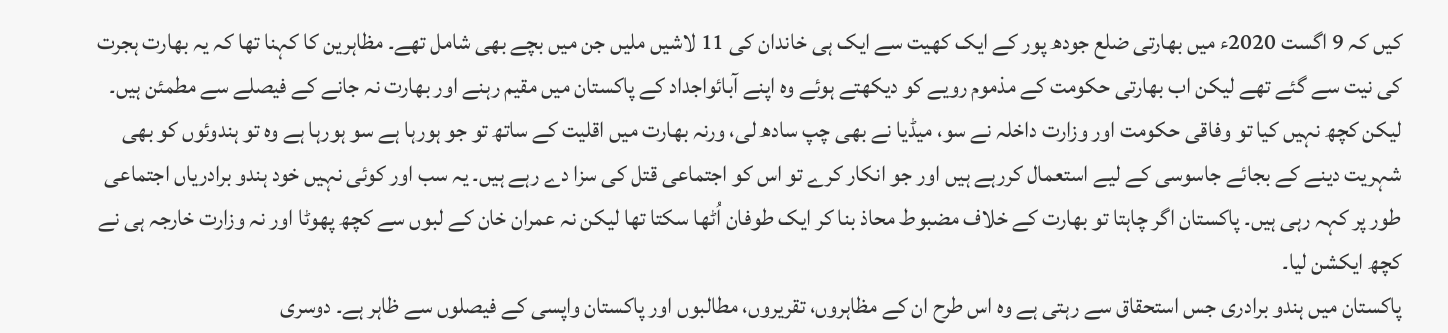کیں کہ 9 اگست 2020ء میں بھارتی ضلع جودھ پور کے ایک کھیت سے ایک ہی خاندان کی 11 لاشیں ملیں جن میں بچے بھی شامل تھے۔ مظاہرین کا کہنا تھا کہ یہ بھارت ہجرت کی نیت سے گئے تھے لیکن اب بھارتی حکومت کے مذموم رویے کو دیکھتے ہوئے وہ اپنے آبائواجداد کے پاکستان میں مقیم رہنے اور بھارت نہ جانے کے فیصلے سے مطمئن ہیں۔ لیکن کچھ نہیں کیا تو وفاقی حکومت اور وزارت داخلہ نے سو، میڈیا نے بھی چپ سادھ لی، ورنہ بھارت میں اقلیت کے ساتھ تو جو ہورہا ہے سو ہورہا ہے وہ تو ہندوئوں کو بھی شہریت دینے کے بجائے جاسوسی کے لیے استعمال کررہے ہیں اور جو انکار کرے تو اس کو اجتماعی قتل کی سزا دے رہے ہیں۔ یہ سب اور کوئی نہیں خود ہندو برادریاں اجتماعی طور پر کہہ رہی ہیں۔ پاکستان اگر چاہتا تو بھارت کے خلاف مضبوط محاذ بنا کر ایک طوفان اُٹھا سکتا تھا لیکن نہ عمران خان کے لبوں سے کچھ پھوٹا اور نہ وزارت خارجہ ہی نے کچھ ایکشن لیا۔
پاکستان میں ہندو برادری جس استحقاق سے رہتی ہے وہ اس طرح ان کے مظاہروں، تقریروں، مطالبوں اور پاکستان واپسی کے فیصلوں سے ظاہر ہے۔ دوسری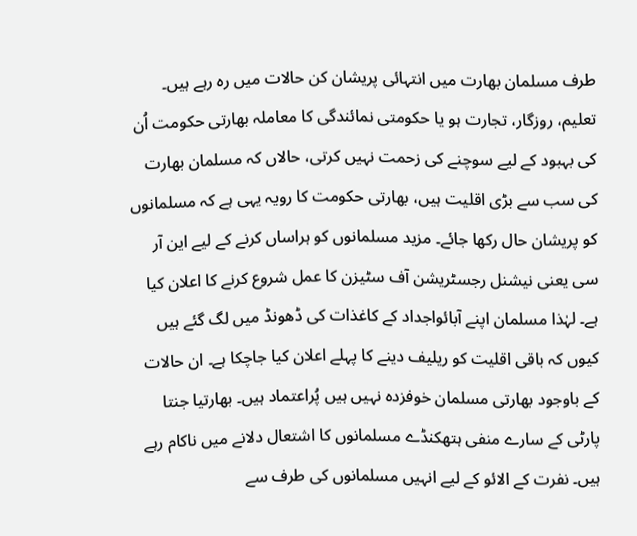طرف مسلمان بھارت میں انتہائی پریشان کن حالات میں رہ رہے ہیں۔ تعلیم، روزگار، تجارت ہو یا حکومتی نمائندگی کا معاملہ بھارتی حکومت اُن کی بہبود کے لیے سوچنے کی زحمت نہیں کرتی، حالاں کہ مسلمان بھارت کی سب سے بڑی اقلیت ہیں، بھارتی حکومت کا رویہ یہی ہے کہ مسلمانوں کو پریشان حال رکھا جائے۔ مزید مسلمانوں کو ہراساں کرنے کے لیے این آر سی یعنی نیشنل رجسٹریشن آف سٹیزن کا عمل شروع کرنے کا اعلان کیا ہے۔ لہٰذا مسلمان اپنے آبائواجداد کے کاغذات کی ڈھونڈ میں لگ گئے ہیں کیوں کہ باقی اقلیت کو ریلیف دینے کا پہلے اعلان کیا جاچکا ہے۔ ان حالات کے باوجود بھارتی مسلمان خوفزدہ نہیں ہیں پُراعتماد ہیں۔ بھارتیا جنتا پارٹی کے سارے منفی ہتھکنڈے مسلمانوں کا اشتعال دلانے میں ناکام رہے ہیں۔ نفرت کے الائو کے لیے انہیں مسلمانوں کی طرف سے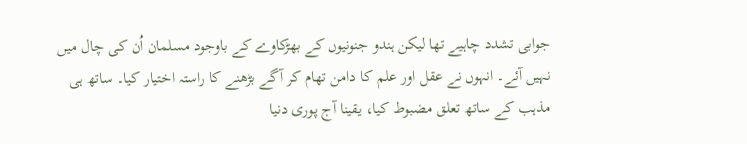جوابی تشدد چاہیے تھا لیکن ہندو جنونیوں کے بھڑکاوے کے باوجود مسلمان اُن کی چال میں نہیں آئے۔ انہوں نے عقل اور علم کا دامن تھام کر آگے بڑھنے کا راستہ اختیار کیا۔ ساتھ ہی مذہب کے ساتھ تعلق مضبوط کیا، یقینا آج پوری دنیا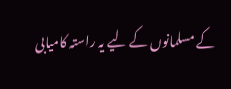کے مسلمانوں کے لیے یہ راستہ کامیابی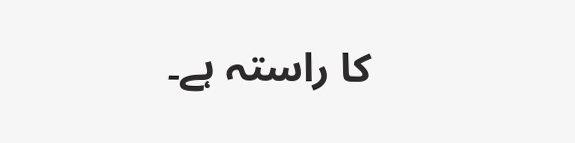کا راستہ ہے۔